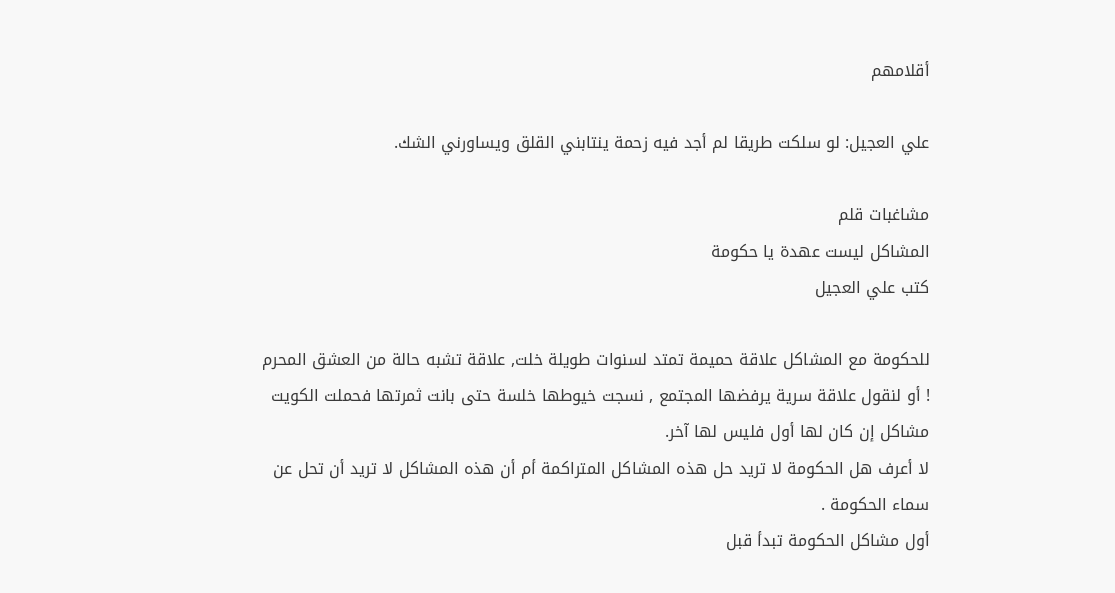أقلامهم

علي العجيل: لو سلكت طريقا لم أجد فيه زحمة ينتابني القلق ويساورني الشك.

مشاغبات قلم
المشاكل ليست عهدة يا حكومة
كتب علي العجيل

للحكومة مع المشاكل علاقة حميمة تمتد لسنوات طويلة خلت, علاقة تشبه حالة من العشق المحرم ! أو لنقول علاقة سرية يرفضها المجتمع , نسجت خيوطها خلسة حتى بانت ثمرتها فحملت الكويت مشاكل إن كان لها أول فليس لها آخر.
لا أعرف هل الحكومة لا تريد حل هذه المشاكل المتراكمة أم أن هذه المشاكل لا تريد أن تحل عن سماء الحكومة .
أول مشاكل الحكومة تبدأ قبل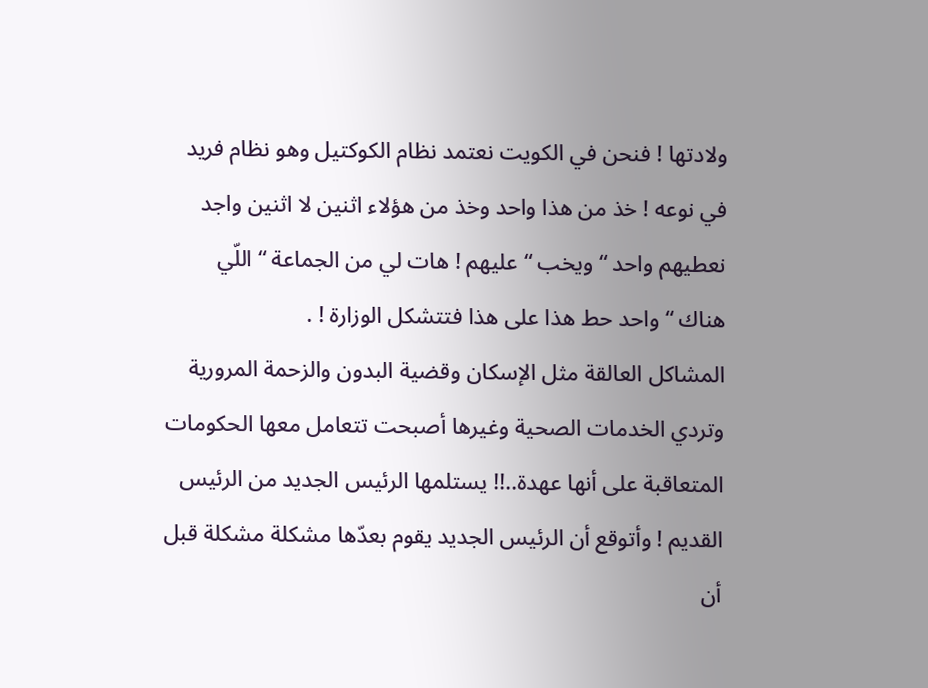ولادتها ! فنحن في الكويت نعتمد نظام الكوكتيل وهو نظام فريد في نوعه ! خذ من هذا واحد وخذ من هؤلاء اثنين لا اثنين واجد نعطيهم واحد “ ويخب “ عليهم ! هات لي من الجماعة “ اللّي هناك “ واحد حط هذا على هذا فتتشكل الوزارة ! .
المشاكل العالقة مثل الإسكان وقضية البدون والزحمة المرورية وتردي الخدمات الصحية وغيرها أصبحت تتعامل معها الحكومات المتعاقبة على أنها عهدة..!! يستلمها الرئيس الجديد من الرئيس القديم ! وأتوقع أن الرئيس الجديد يقوم بعدّها مشكلة مشكلة قبل أن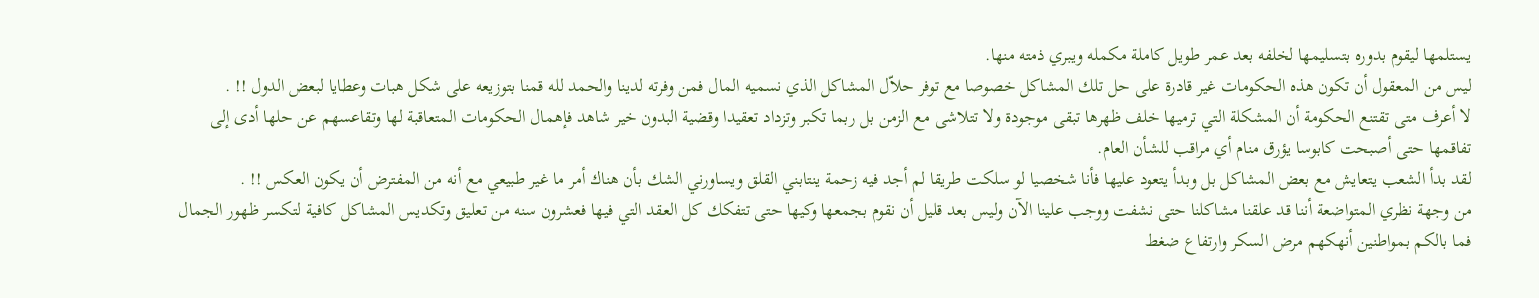يستلمها ليقوم بدوره بتسليمها لخلفه بعد عمر طويل كاملة مكمله ويبري ذمته منها.
ليس من المعقول أن تكون هذه الحكومات غير قادرة على حل تلك المشاكل خصوصا مع توفر حلاّل المشاكل الذي نسميه المال فمن وفرته لدينا والحمد لله قمنا بتوزيعه على شكل هبات وعطايا لبعض الدول !! .
لا أعرف متى تقتنع الحكومة أن المشكلة التي ترميها خلف ظهرها تبقى موجودة ولا تتلاشى مع الزمن بل ربما تكبر وتزداد تعقيدا وقضية البدون خير شاهد فإهمال الحكومات المتعاقبة لها وتقاعسهم عن حلها أدى إلى تفاقمها حتى أصبحت كابوسا يؤرق منام أي مراقب للشأن العام.
لقد بدأ الشعب يتعايش مع بعض المشاكل بل وبدأ يتعود عليها فأنا شخصيا لو سلكت طريقا لم أجد فيه زحمة ينتابني القلق ويساورني الشك بأن هناك أمر ما غير طبيعي مع أنه من المفترض أن يكون العكس !! .
من وجهة نظري المتواضعة أننا قد علقنا مشاكلنا حتى نشفت ووجب علينا الآن وليس بعد قليل أن نقوم بجمعها وكيها حتى تتفكك كل العقد التي فيها فعشرون سنه من تعليق وتكديس المشاكل كافية لتكسر ظهور الجمال فما بالكم بمواطنين أنهكهم مرض السكر وارتفاع ضغط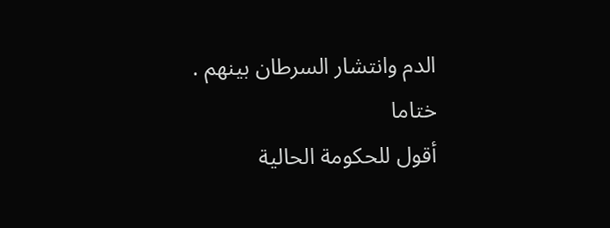الدم وانتشار السرطان بينهم .
ختاما
أقول للحكومة الحالية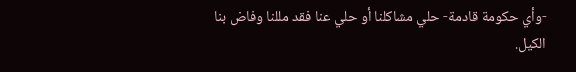-وأي حكومة قادمة- حلي مشاكلنا أو حلي عنا فقد مللنا وفاض بنا الكيل.